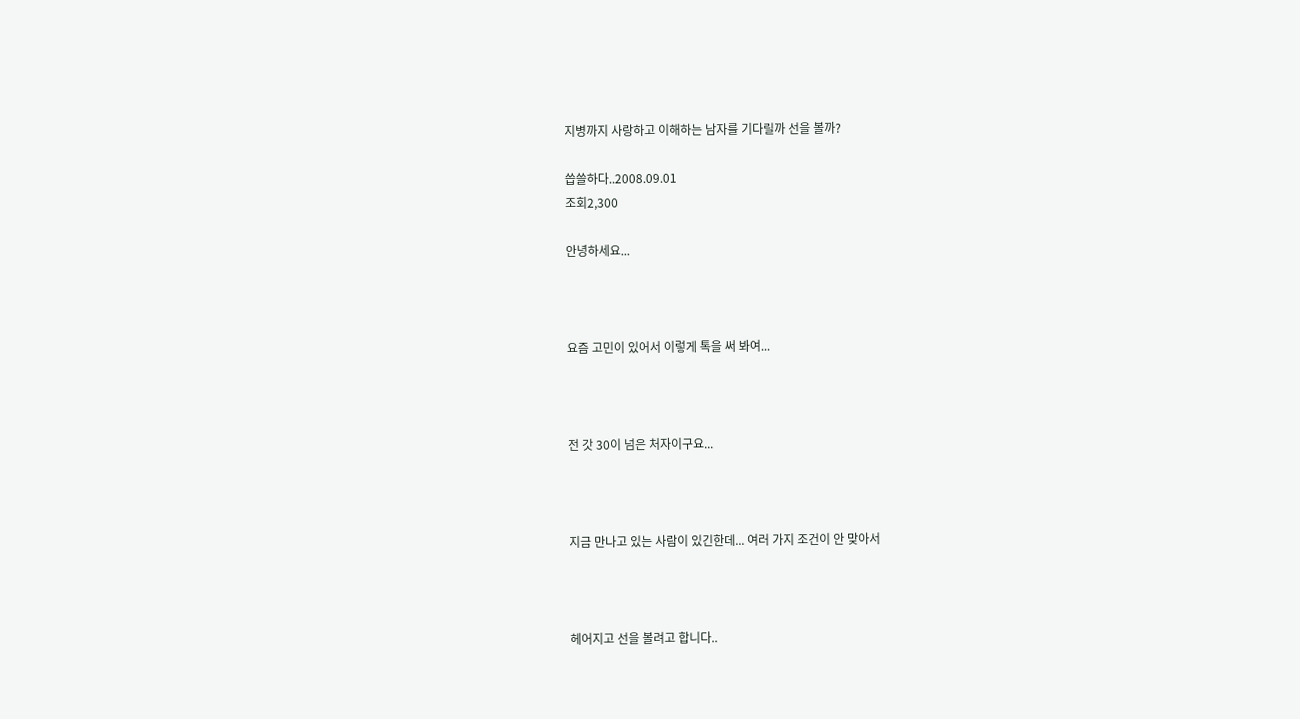지병까지 사랑하고 이해하는 남자를 기다릴까 선을 볼까?

씁쓸하다..2008.09.01
조회2,300

안녕하세요...



요즘 고민이 있어서 이렇게 톡을 써 봐여...



전 갓 30이 넘은 처자이구요...



지금 만나고 있는 사람이 있긴한데... 여러 가지 조건이 안 맞아서



헤어지고 선을 볼려고 합니다..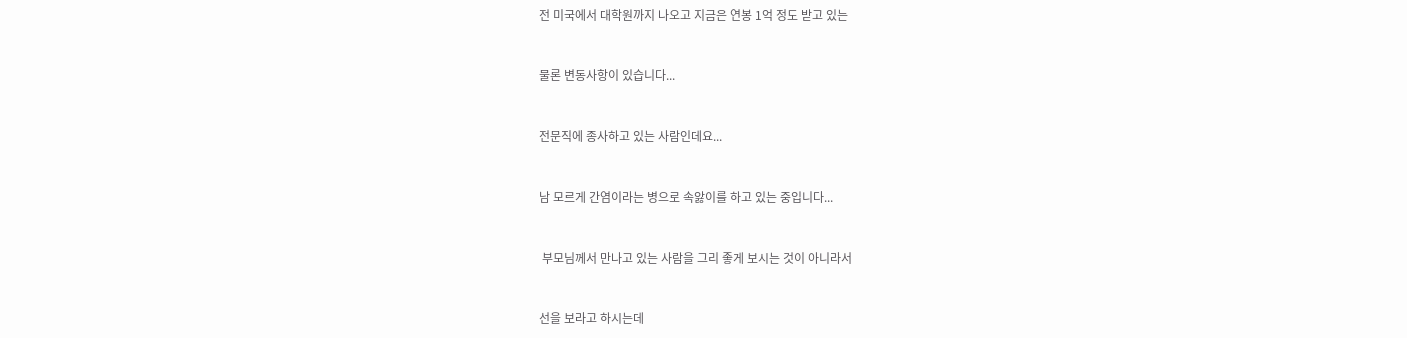전 미국에서 대학원까지 나오고 지금은 연봉 1억 정도 받고 있는



물론 변동사항이 있습니다...



전문직에 종사하고 있는 사람인데요...



남 모르게 간염이라는 병으로 속앓이를 하고 있는 중입니다...



 부모님께서 만나고 있는 사람을 그리 좋게 보시는 것이 아니라서



선을 보라고 하시는데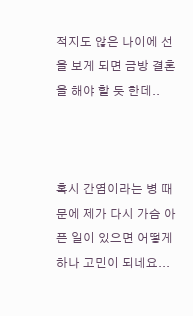적지도 않은 나이에 선을 보게 되면 금방 결혼을 해야 할 듯 한데..



혹시 간염이라는 병 때문에 제가 다시 가슴 아픈 일이 있으면 어떻게 하나 고민이 되네요...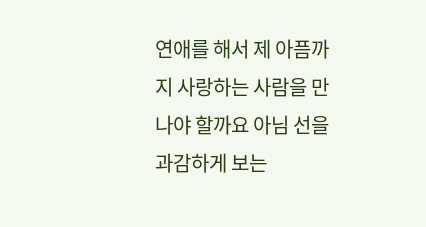연애를 해서 제 아픔까지 사랑하는 사람을 만나야 할까요 아님 선을 과감하게 보는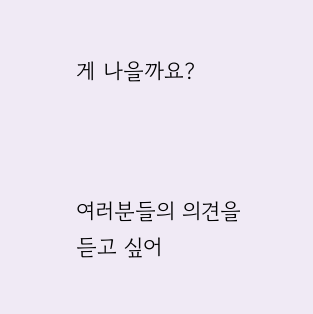게 나을까요?



여러분들의 의견을 듣고 싶어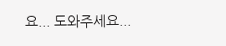요... 도와주세요...